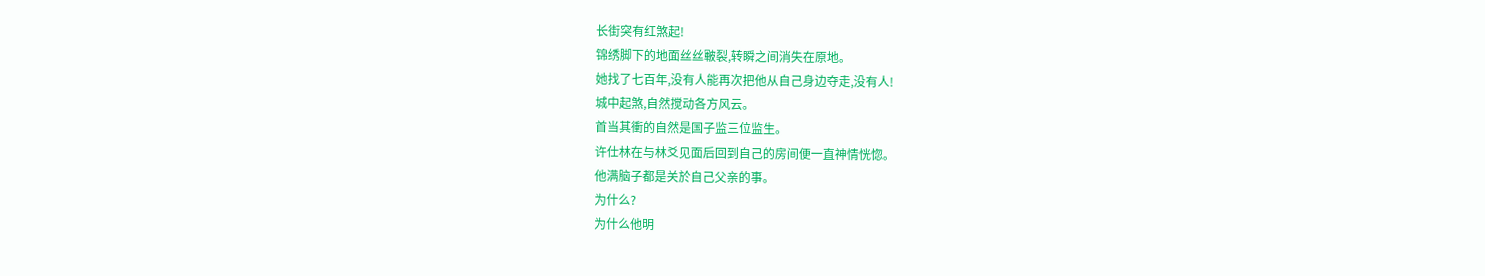长街突有红煞起!
锦绣脚下的地面丝丝皸裂,转瞬之间消失在原地。
她找了七百年,没有人能再次把他从自己身边夺走,没有人!
城中起煞,自然搅动各方风云。
首当其衝的自然是国子监三位监生。
许仕林在与林爻见面后回到自己的房间便一直神情恍惚。
他满脑子都是关於自己父亲的事。
为什么?
为什么他明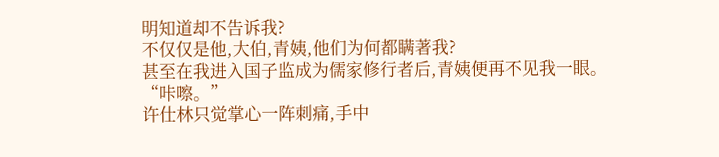明知道却不告诉我?
不仅仅是他,大伯,青姨,他们为何都瞒著我?
甚至在我进入国子监成为儒家修行者后,青姨便再不见我一眼。
“咔嚓。”
许仕林只觉掌心一阵刺痛,手中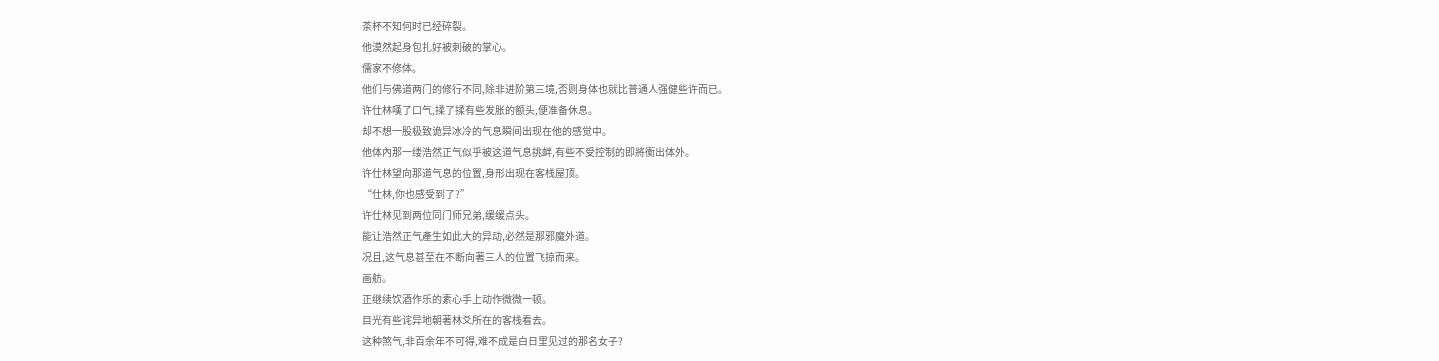茶杯不知何时已经碎裂。
他漠然起身包扎好被刺破的掌心。
儒家不修体。
他们与佛道两门的修行不同,除非进阶第三境,否则身体也就比普通人强健些许而已。
许仕林嘆了口气,揉了揉有些发胀的额头,便准备休息。
却不想一股极致诡异冰冷的气息瞬间出现在他的感觉中。
他体內那一缕浩然正气似乎被这道气息挑衅,有些不受控制的即將衝出体外。
许仕林望向那道气息的位置,身形出现在客栈屋顶。
“仕林,你也感受到了?”
许仕林见到两位同门师兄弟,缓缓点头。
能让浩然正气產生如此大的异动,必然是那邪魔外道。
况且,这气息甚至在不断向著三人的位置飞掠而来。
画舫。
正继续饮酒作乐的素心手上动作微微一顿。
目光有些诧异地朝著林爻所在的客栈看去。
这种煞气,非百余年不可得,难不成是白日里见过的那名女子?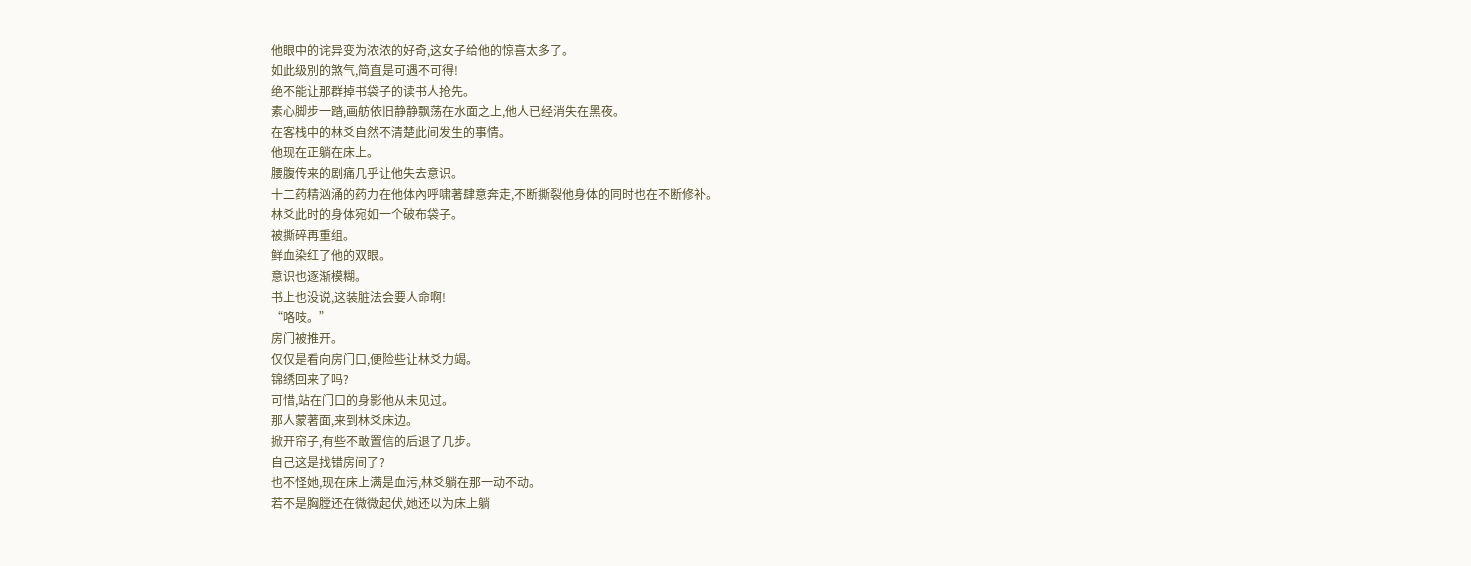他眼中的诧异变为浓浓的好奇,这女子给他的惊喜太多了。
如此级別的煞气,简直是可遇不可得!
绝不能让那群掉书袋子的读书人抢先。
素心脚步一踏,画舫依旧静静飘荡在水面之上,他人已经消失在黑夜。
在客栈中的林爻自然不清楚此间发生的事情。
他现在正躺在床上。
腰腹传来的剧痛几乎让他失去意识。
十二药精汹涌的药力在他体內呼啸著肆意奔走,不断撕裂他身体的同时也在不断修补。
林爻此时的身体宛如一个破布袋子。
被撕碎再重组。
鲜血染红了他的双眼。
意识也逐渐模糊。
书上也没说,这装脏法会要人命啊!
“咯吱。”
房门被推开。
仅仅是看向房门口,便险些让林爻力竭。
锦绣回来了吗?
可惜,站在门口的身影他从未见过。
那人蒙著面,来到林爻床边。
掀开帘子,有些不敢置信的后退了几步。
自己这是找错房间了?
也不怪她,现在床上满是血污,林爻躺在那一动不动。
若不是胸膛还在微微起伏,她还以为床上躺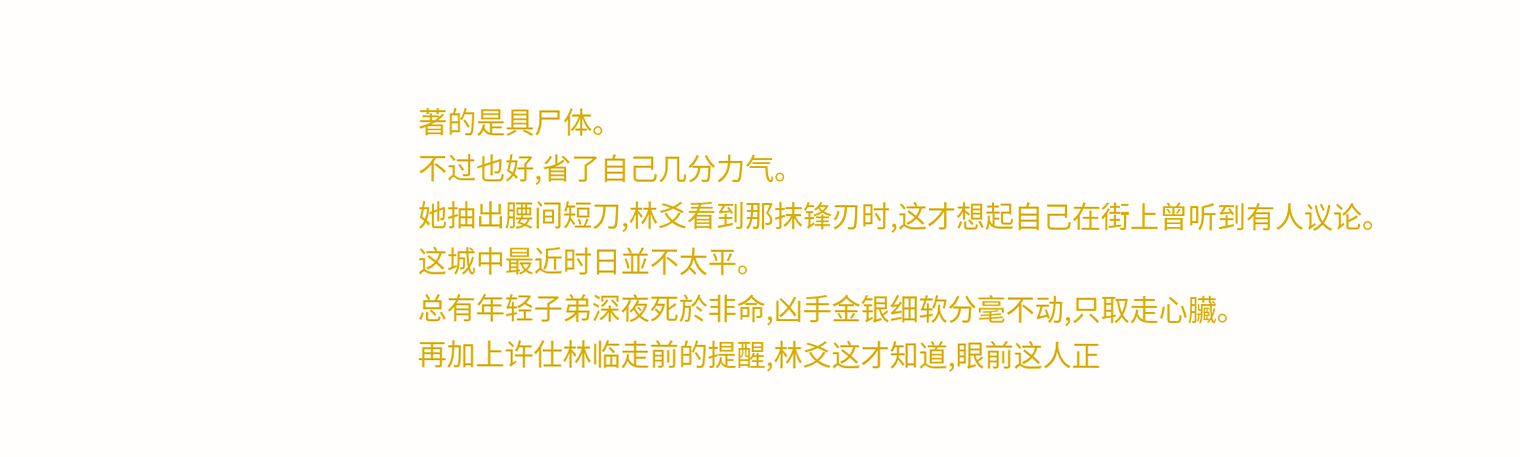著的是具尸体。
不过也好,省了自己几分力气。
她抽出腰间短刀,林爻看到那抹锋刃时,这才想起自己在街上曾听到有人议论。
这城中最近时日並不太平。
总有年轻子弟深夜死於非命,凶手金银细软分毫不动,只取走心臟。
再加上许仕林临走前的提醒,林爻这才知道,眼前这人正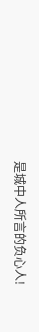是城中人所言的负心人!